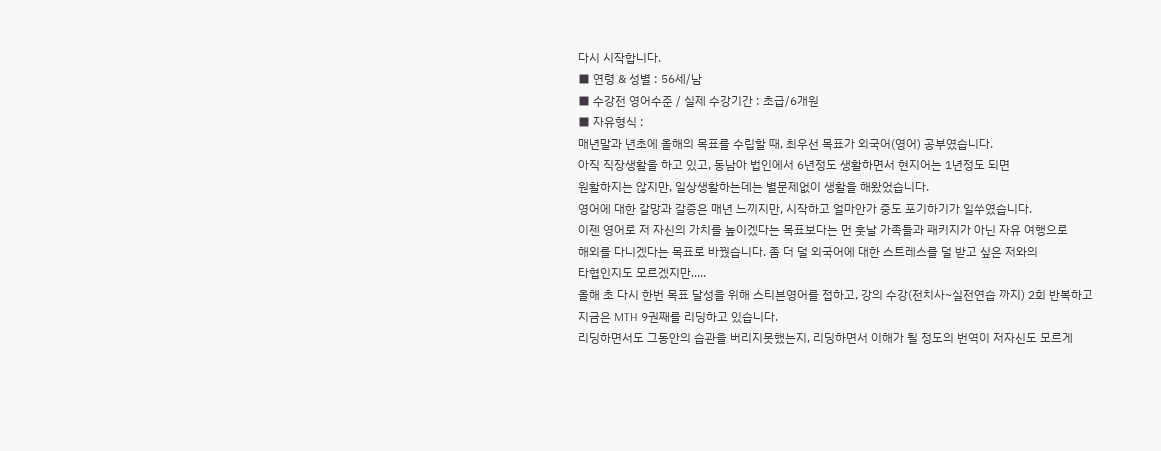다시 시작합니다.
■ 연령 & 성별 : 56세/남
■ 수강전 영어수준 / 실제 수강기간 : 초급/6개원
■ 자유형식 :
매년말과 년초에 올해의 목표를 수립할 때, 최우선 목표가 외국어(영어) 공부였습니다.
아직 직장생활을 하고 있고, 동남아 법인에서 6년정도 생활하면서 현지어는 1년정도 되면
원활하지는 않지만, 일상생활하는데는 별문제없이 생활을 해왔었습니다.
영어에 대한 갈망과 갈증은 매년 느끼지만, 시작하고 얼마안가 중도 포기하기가 일쑤였습니다.
이젠 영어로 저 자신의 가치를 높이겠다는 목표보다는 먼 훗날 가족들과 패키지가 아닌 자유 여행으로
해외를 다니겠다는 목표로 바꿨습니다. 좀 더 덜 외국어에 대한 스트레스를 덜 받고 싶은 저와의
타협인지도 모르겠지만.....
올해 초 다시 한번 목표 달성을 위해 스티븐영어를 접하고, 강의 수강(전치사~실전연습 까지) 2회 반복하고
지금은 MTH 9권째를 리딩하고 있습니다.
리딩하면서도 그동안의 습관을 버리지못했는지, 리딩하면서 이해가 될 정도의 번역이 저자신도 모르게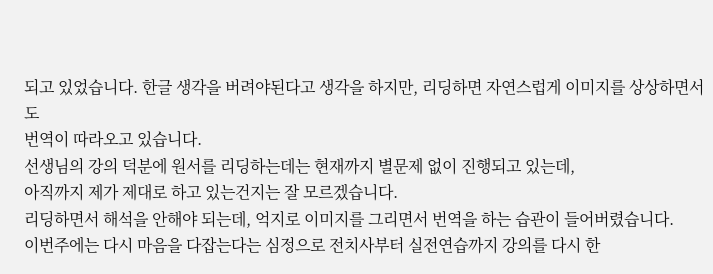되고 있었습니다. 한글 생각을 버려야된다고 생각을 하지만, 리딩하면 자연스럽게 이미지를 상상하면서도
번역이 따라오고 있습니다.
선생님의 강의 덕분에 원서를 리딩하는데는 현재까지 별문제 없이 진행되고 있는데,
아직까지 제가 제대로 하고 있는건지는 잘 모르겠습니다.
리딩하면서 해석을 안해야 되는데, 억지로 이미지를 그리면서 번역을 하는 습관이 들어버렸습니다.
이번주에는 다시 마음을 다잡는다는 심정으로 전치사부터 실전연습까지 강의를 다시 한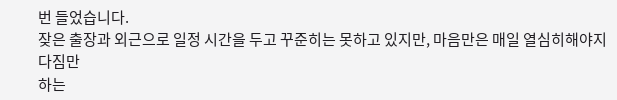번 들었습니다.
잦은 출장과 외근으로 일정 시간을 두고 꾸준히는 못하고 있지만, 마음만은 매일 열심히해야지 다짐만
하는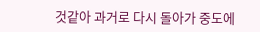것같아 과거로 다시 돌아가 중도에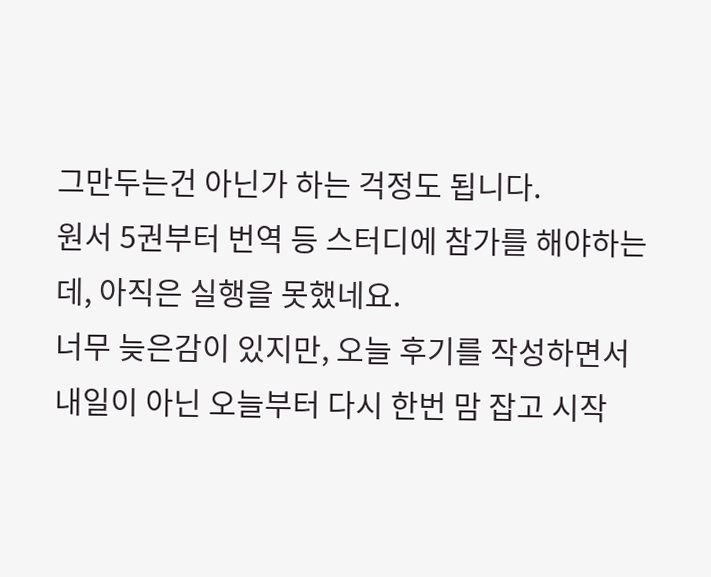그만두는건 아닌가 하는 걱정도 됩니다.
원서 5권부터 번역 등 스터디에 참가를 해야하는데, 아직은 실행을 못했네요.
너무 늦은감이 있지만, 오늘 후기를 작성하면서 내일이 아닌 오늘부터 다시 한번 맘 잡고 시작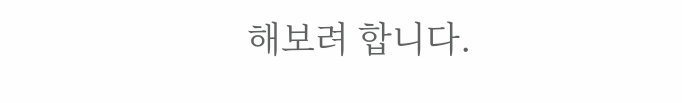해보려 합니다.